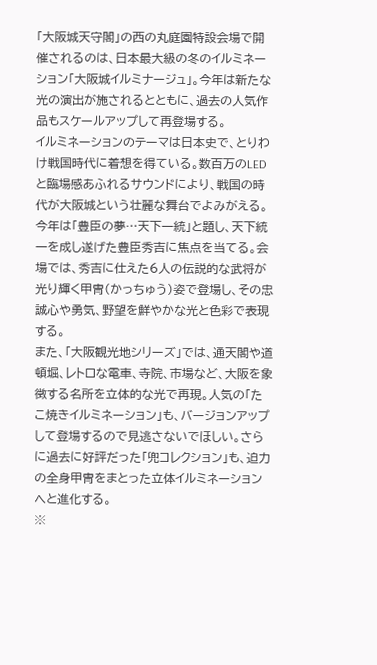「大阪城天守閣」の西の丸庭園特設会場で開催されるのは、日本最大級の冬のイルミネーション「大阪城イルミナージュ」。今年は新たな光の演出が施されるとともに、過去の人気作品もスケールアップして再登場する。
イルミネーションのテーマは日本史で、とりわけ戦国時代に着想を得ている。数百万のLEDと臨場感あふれるサウンドにより、戦国の時代が大阪城という壮麗な舞台でよみがえる。
今年は「豊臣の夢…天下一統」と題し、天下統一を成し遂げた豊臣秀吉に焦点を当てる。会場では、秀吉に仕えた6人の伝説的な武将が光り輝く甲冑(かっちゅう)姿で登場し、その忠誠心や勇気、野望を鮮やかな光と色彩で表現する。
また、「大阪観光地シリーズ」では、通天閣や道頓堀、レトロな電車、寺院、市場など、大阪を象徴する名所を立体的な光で再現。人気の「たこ焼きイルミネーション」も、バージョンアップして登場するので見逃さないでほしい。さらに過去に好評だった「兜コレクション」も、迫力の全身甲冑をまとった立体イルミネーションへと進化する。
※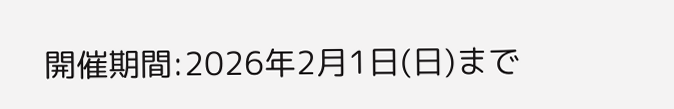開催期間:2026年2月1日(日)まで